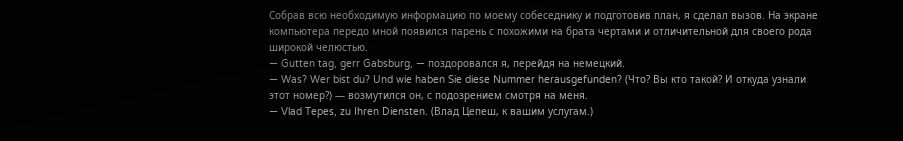Собрав всю необходимую информацию по моему собеседнику и подготовив план, я сделал вызов. На экране компьютера передо мной появился парень с похожими на брата чертами и отличительной для своего рода широкой челюстью.
— Gutten tag, gerr Gabsburg, — поздоровался я, перейдя на немецкий.
— Was? Wer bist du? Und wie haben Sie diese Nummer herausgefunden? (Что? Вы кто такой? И откуда узнали этот номер?) — возмутился он, с подозрением смотря на меня.
— Vlad Tepes, zu Ihren Diensten. (Влад Цепеш, к вашим услугам.)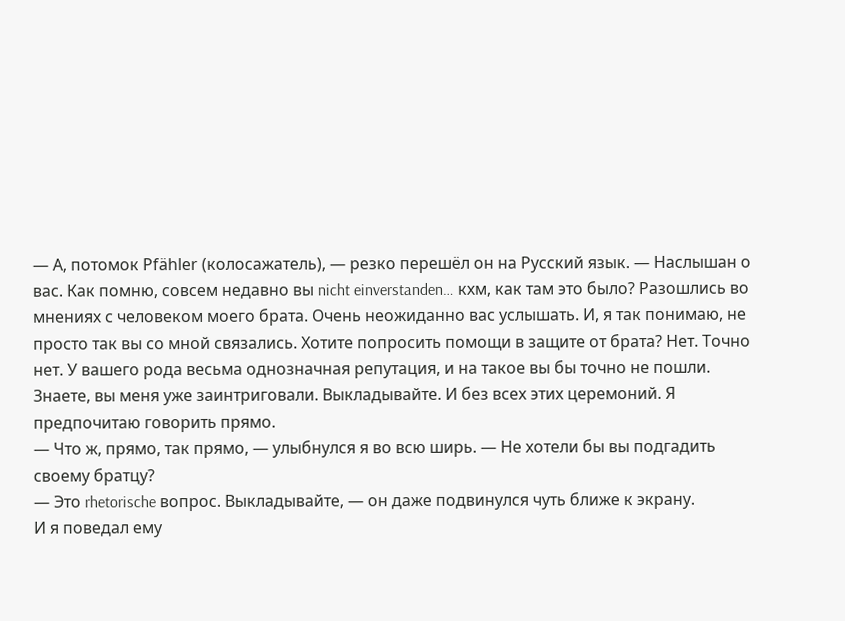— А, потомок Pfähler (колосажатель), — резко перешёл он на Русский язык. — Наслышан о вас. Как помню, совсем недавно вы nicht einverstanden… кхм, как там это было? Разошлись во мнениях с человеком моего брата. Очень неожиданно вас услышать. И, я так понимаю, не просто так вы со мной связались. Хотите попросить помощи в защите от брата? Нет. Точно нет. У вашего рода весьма однозначная репутация, и на такое вы бы точно не пошли. Знаете, вы меня уже заинтриговали. Выкладывайте. И без всех этих церемоний. Я предпочитаю говорить прямо.
— Что ж, прямо, так прямо, — улыбнулся я во всю ширь. — Не хотели бы вы подгадить своему братцу?
— Это rhetorische вопрос. Выкладывайте, — он даже подвинулся чуть ближе к экрану.
И я поведал ему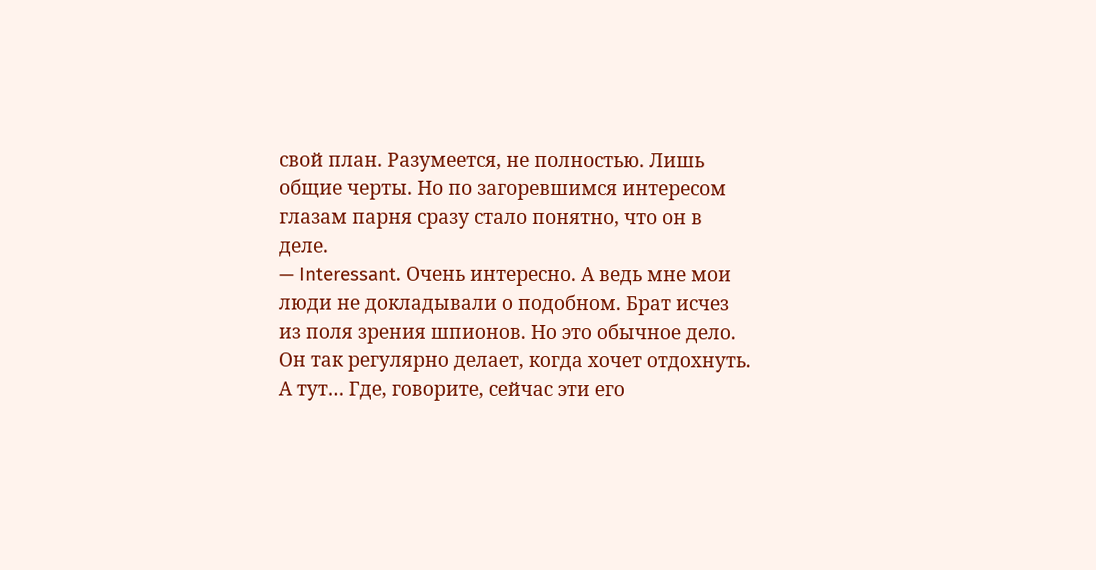свой план. Разумеется, не полностью. Лишь общие черты. Но по загоревшимся интересом глазам парня сразу стало понятно, что он в деле.
— Interessant. Очень интересно. А ведь мне мои люди не докладывали о подобном. Брат исчез из поля зрения шпионов. Но это обычное дело. Он так регулярно делает, когда хочет отдохнуть. А тут… Где, говорите, сейчас эти его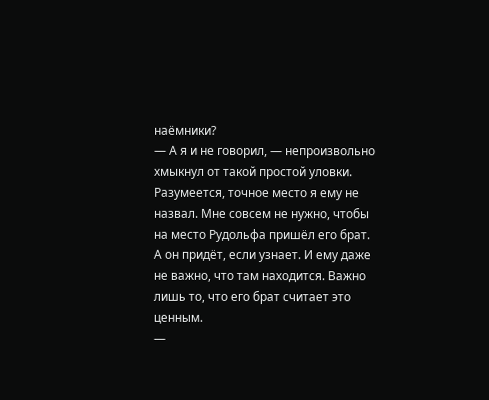наёмники?
— А я и не говорил, — непроизвольно хмыкнул от такой простой уловки.
Разумеется, точное место я ему не назвал. Мне совсем не нужно, чтобы на место Рудольфа пришёл его брат. А он придёт, если узнает. И ему даже не важно, что там находится. Важно лишь то, что его брат считает это ценным.
—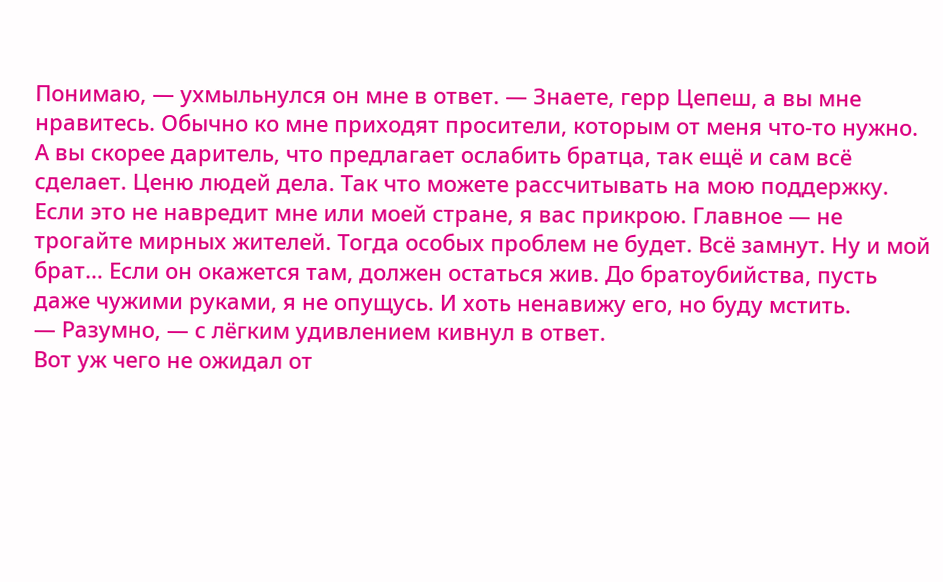Понимаю, — ухмыльнулся он мне в ответ. — Знаете, герр Цепеш, а вы мне нравитесь. Обычно ко мне приходят просители, которым от меня что-то нужно. А вы скорее даритель, что предлагает ослабить братца, так ещё и сам всё сделает. Ценю людей дела. Так что можете рассчитывать на мою поддержку. Если это не навредит мне или моей стране, я вас прикрою. Главное — не трогайте мирных жителей. Тогда особых проблем не будет. Всё замнут. Ну и мой брат… Если он окажется там, должен остаться жив. До братоубийства, пусть даже чужими руками, я не опущусь. И хоть ненавижу его, но буду мстить.
— Разумно, — с лёгким удивлением кивнул в ответ.
Вот уж чего не ожидал от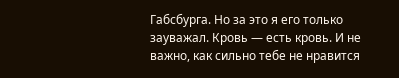Габсбурга. Но за это я его только зауважал. Кровь — есть кровь. И не важно, как сильно тебе не нравится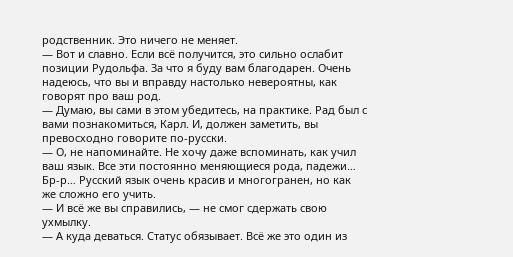родственник. Это ничего не меняет.
— Вот и славно. Если всё получится, это сильно ослабит позиции Рудольфа. За что я буду вам благодарен. Очень надеюсь, что вы и вправду настолько невероятны, как говорят про ваш род.
— Думаю, вы сами в этом убедитесь, на практике. Рад был с вами познакомиться, Карл. И, должен заметить, вы превосходно говорите по-русски.
— О, не напоминайте. Не хочу даже вспоминать, как учил ваш язык. Все эти постоянно меняющиеся рода, падежи… Бр-р… Русский язык очень красив и многогранен, но как же сложно его учить.
— И всё же вы справились, — не смог сдержать свою ухмылку.
— А куда деваться. Статус обязывает. Всё же это один из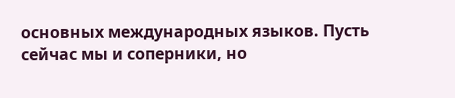основных международных языков. Пусть сейчас мы и соперники, но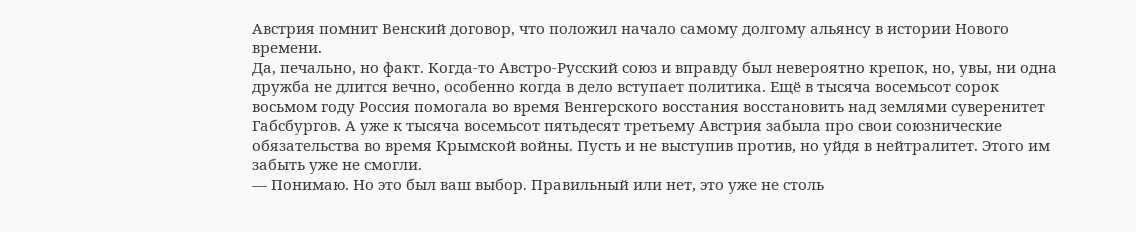Австрия помнит Венский договор, что положил начало самому долгому альянсу в истории Нового времени.
Да, печально, но факт. Когда-то Австро-Русский союз и вправду был невероятно крепок, но, увы, ни одна дружба не длится вечно, особенно когда в дело вступает политика. Ещё в тысяча восемьсот сорок восьмом году Россия помогала во время Венгерского восстания восстановить над землями суверенитет Габсбургов. А уже к тысяча восемьсот пятьдесят третьему Австрия забыла про свои союзнические обязательства во время Крымской войны. Пусть и не выступив против, но уйдя в нейтралитет. Этого им забыть уже не смогли.
— Понимаю. Но это был ваш выбор. Правильный или нет, это уже не столь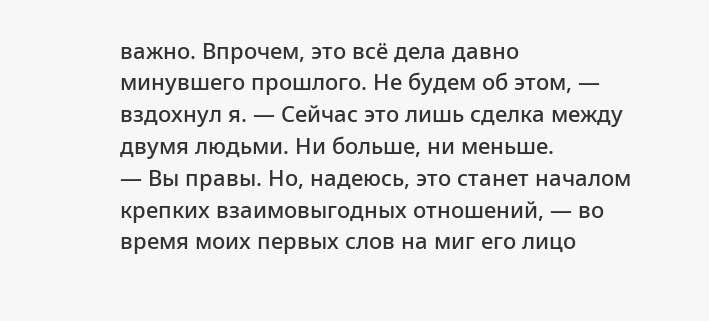важно. Впрочем, это всё дела давно минувшего прошлого. Не будем об этом, — вздохнул я. — Сейчас это лишь сделка между двумя людьми. Ни больше, ни меньше.
— Вы правы. Но, надеюсь, это станет началом крепких взаимовыгодных отношений, — во время моих первых слов на миг его лицо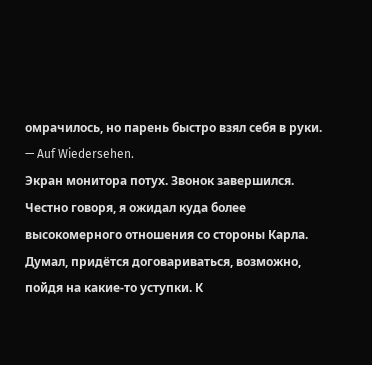омрачилось, но парень быстро взял себя в руки. — Auf Wiedersehen.
Экран монитора потух. Звонок завершился. Честно говоря, я ожидал куда более высокомерного отношения со стороны Карла. Думал, придётся договариваться, возможно, пойдя на какие-то уступки. К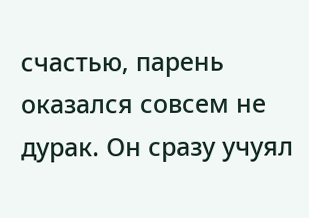счастью, парень оказался совсем не дурак. Он сразу учуял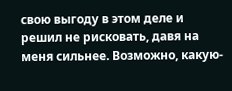свою выгоду в этом деле и решил не рисковать, давя на меня сильнее. Возможно, какую-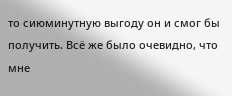то сиюминутную выгоду он и смог бы получить. Всё же было очевидно, что мне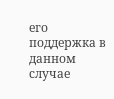его поддержка в данном случае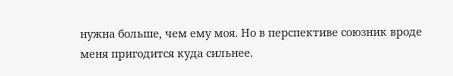нужна больше, чем ему моя. Но в перспективе союзник вроде меня пригодится куда сильнее.